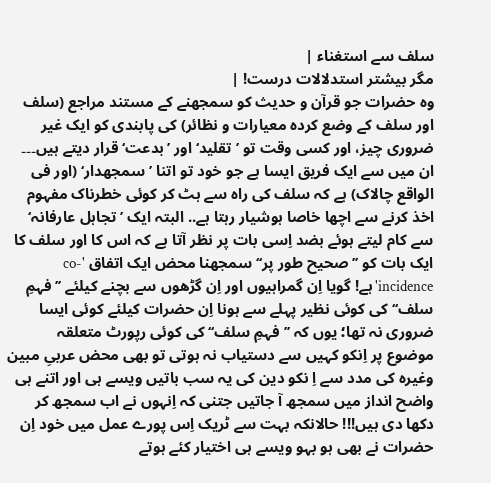سلف سے استغناء |
مگر بیشتر استدلالات درست! |
وہ حضرات جو قرآن و حدیث کو سمجھنے کے مستند مراجع (سلف اور سلف کے وضع کردہ معیارات و نظائر) کی پابندی کو ایک غیر ضروری چیز، اور کسی وقت تو ’تقلید‘ اور ’بدعت‘ قرار دیتے ہیں۔۔۔ ان میں سے ایک فریق ایسا ہے جو خود تو اتنا ’سمجھدار‘ (اور فی الواقع چالاک) ہے کہ سلف کی راہ سے ہٹ کر کوئی خطرناک مفہوم اخذ کرنے سے اچھا خاصا ہوشیار رہتا ہے.. البتہ ایک ’تجاہل عارفانہ‘ سے کام لیتے ہوئے بضد اِسی بات پر نظر آتا ہے کہ اس کا اور سلف کا ایک بات کو ’’صحیح طور پر‘‘ سمجھنا محض ایک اتفاق 'co-incidence' ہے! گویا اِن گمراہیوں اور اِن گڑھوں سے بچنے کیلئے ’’فہمِ سلف‘‘ کی کوئی نظیر پہلے سے ہونا اِن حضرات کیلئے کوئی ایسا ضروری نہ تھا؛ یوں کہ ’’فہمِ سلف‘‘ کی کوئی رپورٹ متعلقہ موضوع پر اِنکو کہیں سے دستیاب نہ ہوتی تو بھی محض عربیِ مبین وغیرہ کی مدد سے اِ نکو دین کی یہ سب باتیں ویسے ہی اور اتنے ہی واضح انداز میں سمجھ آ جاتیں جتنی کہ اِنہوں نے اب سمجھ کر دکھا دی ہیں!!! حالانکہ بہت سے ٹریک اِس پورے عمل میں خود اِن حضرات نے بھی ہو بہو ویسے ہی اختیار کئے ہوتے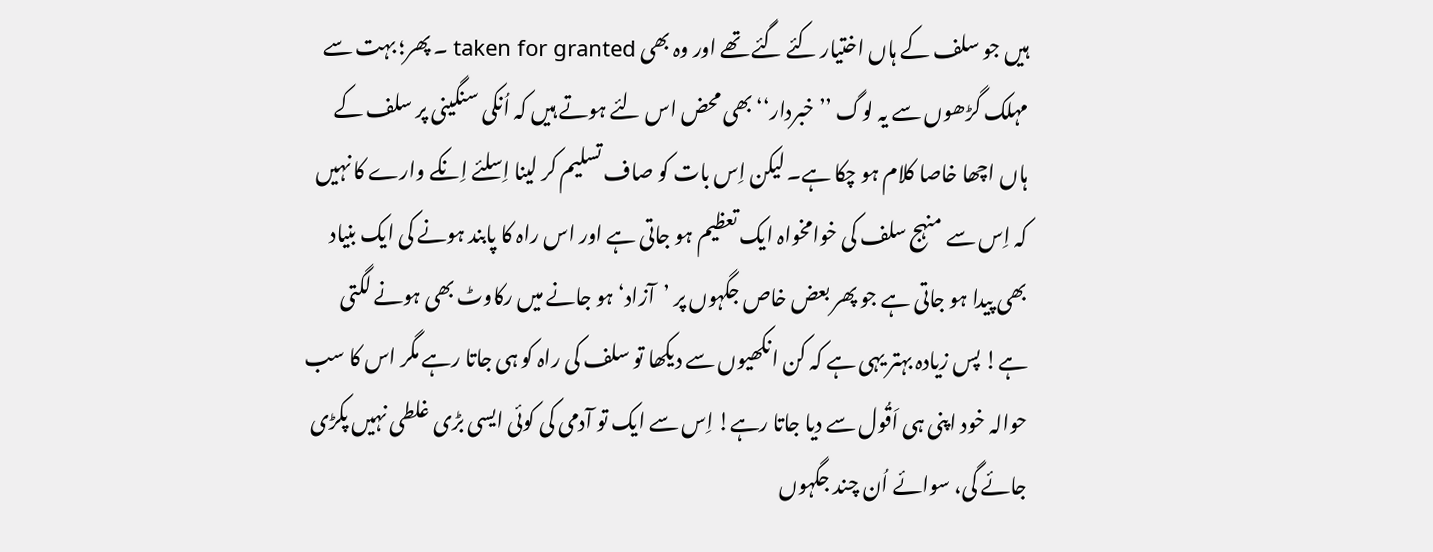ہیں جو سلف کے ہاں اختیار کئے گئے تھے اور وہ بھی taken for granted ۔ پھر؛ بہت سے مہلک گڑھوں سے یہ لوگ ’’خبردار‘‘ بھی محض اس لئے ہوتے ہیں کہ اُنکی سنگینی پر سلف کے ہاں اچھا خاصا کلام ہو چکا ہے۔ لیکن اِس بات کو صاف تسلیم کر لینا اِسلئے اِنکے وارے کا نہیں کہ اِس سے منہج سلف کی خوامخواہ ایک تعظیم ہو جاتی ہے اور اس راہ کا پابند ہونے کی ایک بنیاد بھی پیدا ہو جاتی ہے جو پھر بعض خاص جگہوں پر ’آزاد‘ ہو جانے میں رکاوٹ بھی ہونے لگتی ہے! پس زیادہ بہتر یہی ہے کہ کن انکھیوں سے دیکھا تو سلف کی راہ کو ہی جاتا رہے مگر اس کا سب حوالہ خود اپنی ہی اَقُول سے دیا جاتا رہے! اِس سے ایک تو آدمی کی کوئی ایسی بڑی غلطی نہیں پکڑی جائے گی، سوائے اُن چند جگہوں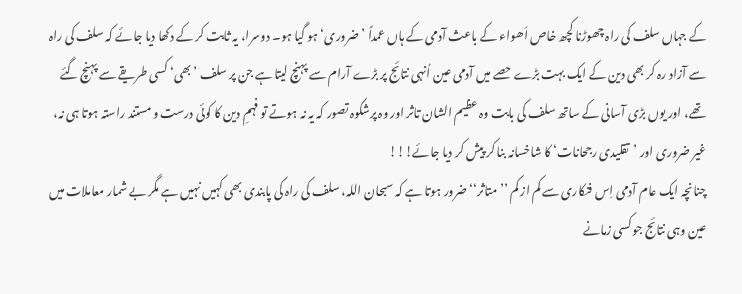کے جہاں سلف کی راہ چھوڑنا کچھ خاص اَھواء کے باعث آدمی کے ہاں عمداً ’ضروری‘ ہو گیا ہو۔ دوسرا، یہ ثابت کر کے دکھا دیا جائے کہ سلف کی راہ سے آزاد رہ کر بھی دین کے ایک بہت بڑے حصے میں آدمی عین اُنہی نتائج پر بڑے آرام سے پہنچ لیتا ہے جن پر سلف ’بھی‘ کسی طریقے سے پہنچ گئے تھے، اور یوں بڑی آسانی کے ساتھ سلف کی بابت وہ عظیم الشان تاثر اور وہ پرشکوہ تصور کہ یہ نہ ہوتے تو فہمِ دین کا کوئی درست و مستند راستہ ہوتا ہی نہ، غیر ضروری اور ’تقلیدی رجحانات‘ کا شاخسانہ بنا کر پیش کر دیا جائے!!!
چنانچہ ایک عام آدمی اِس فنکاری سے کم از کم ’’متاثر‘‘ ضرور ہوتا ہے کہ سبحان اللہ، سلف کی راہ کی پابندی بھی کہیں نہیں ہے مگر بے شمار معاملات میں عین وہی نتائج جو کسی زمانے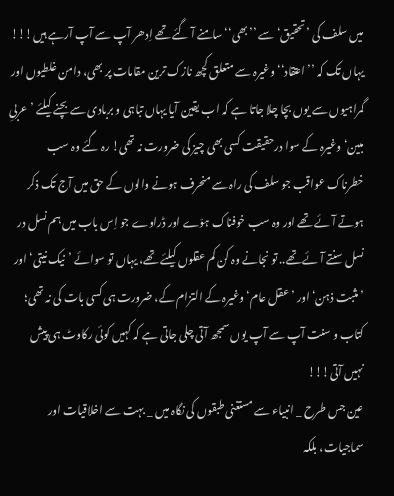میں سلف کی ’تحقیق‘ سے ’’بھی‘‘ سامنے آ گئے تھے اِدھر آپ سے آپ آرہے ہیں!!! یہاں تک کہ ’’اعتقاد‘‘ وغیرہ سے متعلق کچھ نازک ترین مقامات پر بھی، دامن غلطیوں اور گمراہیوں سے یوں بچا چلا جاتا ہے کہ اب یقین آیا یہاں تباہی و بربادی سے بچنے کیلئے ’عربیِ مبین‘ وغیرہ کے سوا درحقیقت کسی بھی چیز کی ضرورت نہ تھی! رہ گئے وہ سب خطرناک عواقب جو سلف کی راہ سے منحرف ہونے والوں کے حق میں آج تک ذکر ہوتے آئے تھے اور وہ سب خوفناک ہوّے اور ڈراوے جو اِس باب میں ہم نسل در نسل سنتے آئے تھے.. تو نجانے وہ کن کم عقلوں کیلئے تھے، یہاں تو سوائے ’نیک نیتی‘ اور ’مثبت ذہن‘ اور ’عقل عام‘ وغیرہ کے التزام کے، ضرورت ہی کسی بات کی نہ تھی؛ کتاب و سنت آپ سے آپ یوں سمجھ آتی چلی جاتی ہے کہ کہیں کوئی رکاوٹ ہی پیش نہیں آتی!!!
عین جس طرح _ انبیاء سے مستغنی طبقوں کی نگاہ میں _ بہت سے اخلاقیات اور سماجیات، بلکہ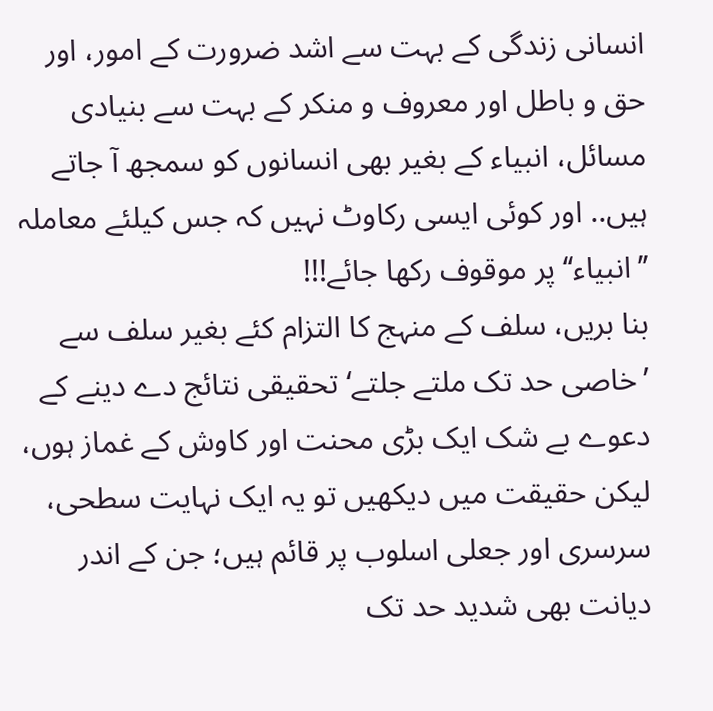انسانی زندگی کے بہت سے اشد ضرورت کے امور، اور حق و باطل اور معروف و منکر کے بہت سے بنیادی مسائل، انبیاء کے بغیر بھی انسانوں کو سمجھ آ جاتے ہیں.. اور کوئی ایسی رکاوٹ نہیں کہ جس کیلئے معاملہ ’’انبیاء‘‘ پر موقوف رکھا جائے!!!
بنا بریں، سلف کے منہج کا التزام کئے بغیر سلف سے ’خاصی حد تک ملتے جلتے‘ تحقیقی نتائج دے دینے کے دعوے بے شک ایک بڑی محنت اور کاوش کے غماز ہوں، لیکن حقیقت میں دیکھیں تو یہ ایک نہایت سطحی، سرسری اور جعلی اسلوب پر قائم ہیں؛ جن کے اندر دیانت بھی شدید حد تک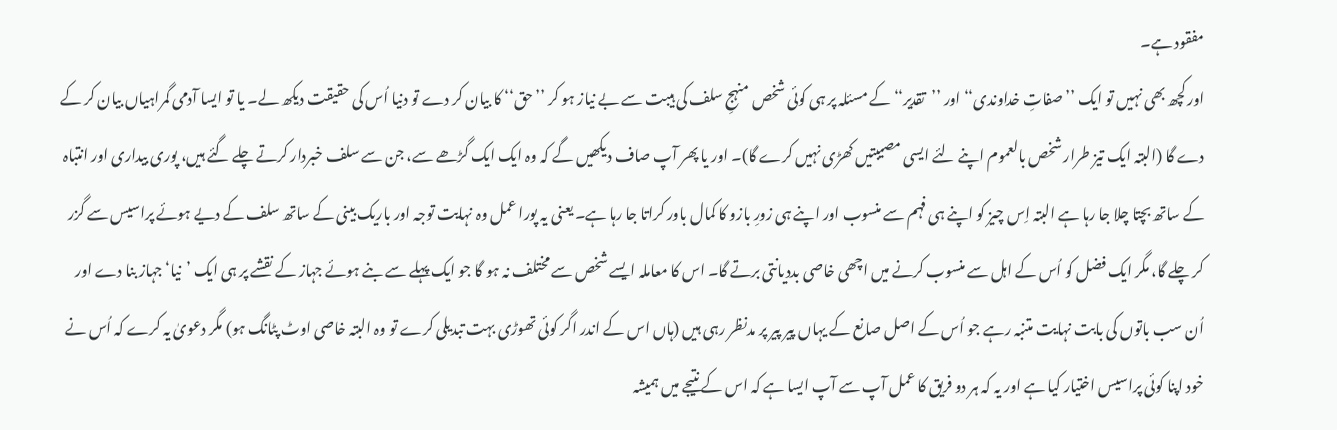مفقود ہے۔
اور کچھ بھی نہیں تو ایک ’’صفاتِ خداوندی‘‘ اور ’’تقدیر‘‘ کے مسئلہ پر ہی کوئی شخص منہجِ سلف کی ہیبت سے بے نیاز ہو کر ’’حق‘‘ کا بیان کر دے تو دنیا اُس کی حقیقت دیکھ لے۔ یا تو ایسا آدمی گمراہیاں بیان کر کے دے گا (البتہ ایک تیز طرار شخص بالعموم اپنے لئے ایسی مصیبتیں کھڑی نہیں کرے گا)۔ اور یا پھر آپ صاف دیکھیں گے کہ وہ ایک ایک گڑھے سے، جن سے سلف خبردار کرتے چلے گئے ہیں، پوری بیداری اور انتباہ کے ساتھ بچتا چلا جا رہا ہے البتہ اِس چیز کو اپنے ہی فہم سے منسوب اور اپنے ہی زورِ بازو کا کمال باور کراتا جا رہا ہے۔ یعنی یہ پورا عمل وہ نہایت توجہ اور باریک بینی کے ساتھ سلف کے دیے ہوئے پراسیس سے گزر کر چلے گا، مگر ایک فضل کو اُس کے اہل سے منسوب کرنے میں اچھی خاصی بددیانتی برتے گا۔ اس کا معاملہ ایسے شخص سے مختلف نہ ہو گا جو ایک پہلے سے بنے ہوئے جہاز کے نقشے پر ہی ایک ’نیا‘ جہاز بنا دے اور اُن سب باتوں کی بابت نہایت متنبہ رہے جو اُس کے اصل صانع کے یہاں پیر پیر پر مدنظر رہی ہیں (ہاں اس کے اندر اگر کوئی تھوڑی بہت تبدیلی کرے تو وہ البتہ خاصی اوٹ پٹانگ ہو) مگر دعویٰ یہ کرے کہ اُس نے خود اپنا کوئی پراسیس اختیار کیا ہے اور یہ کہ ہر دو فریق کا عمل آپ سے آپ ایسا ہے کہ اس کے نتیجے میں ہمیشہ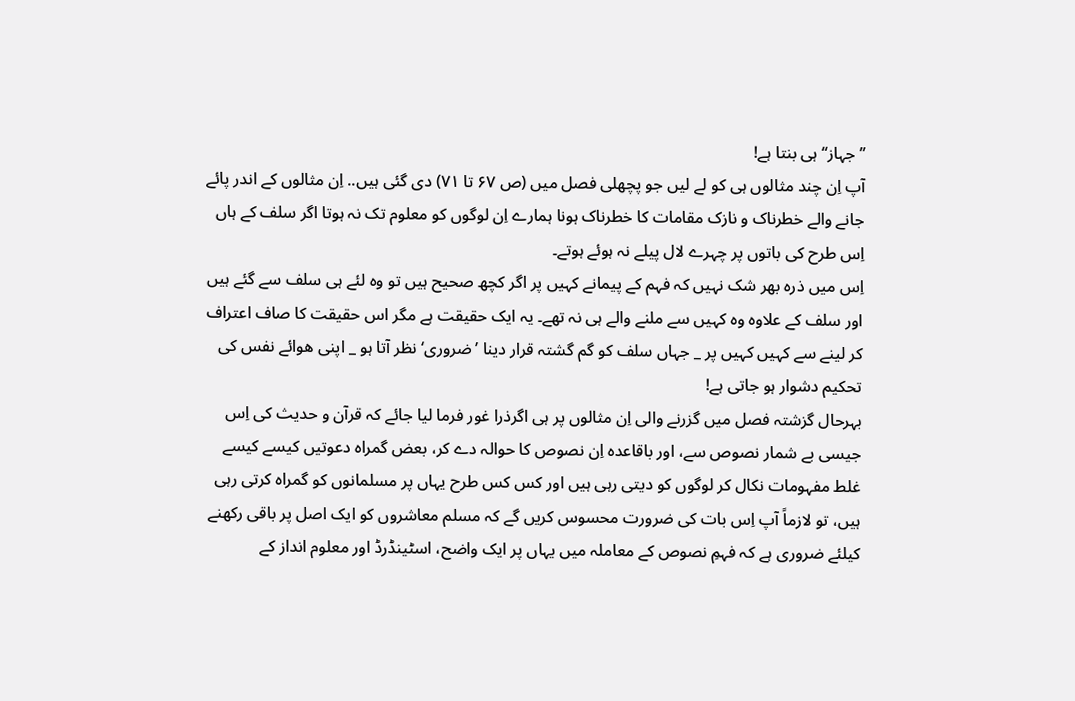’’جہاز‘‘ ہی بنتا ہے!
آپ اِن چند مثالوں ہی کو لے لیں جو پچھلی فصل میں (ص ۶۷ تا ۷۱) دی گئی ہیں.. اِن مثالوں کے اندر پائے جانے والے خطرناک و نازک مقامات کا خطرناک ہونا ہمارے اِن لوگوں کو معلوم تک نہ ہوتا اگر سلف کے ہاں اِس طرح کی باتوں پر چہرے لال پیلے نہ ہوئے ہوتے۔
اِس میں ذرہ بھر شک نہیں کہ فہم کے پیمانے کہیں پر اگر کچھ صحیح ہیں تو وہ لئے ہی سلف سے گئے ہیں اور سلف کے علاوہ وہ کہیں سے ملنے والے ہی نہ تھے۔ یہ ایک حقیقت ہے مگر اس حقیقت کا صاف اعتراف کر لینے سے کہیں کہیں پر _ جہاں سلف کو گم گشتہ قرار دینا ’ضروری‘ نظر آتا ہو _ اپنی ھوائے نفس کی تحکیم دشوار ہو جاتی ہے!
بہرحال گزشتہ فصل میں گزرنے والی اِن مثالوں پر ہی اگرذرا غور فرما لیا جائے کہ قرآن و حدیث کی اِس جیسی بے شمار نصوص سے، اور باقاعدہ اِن نصوص کا حوالہ دے کر، بعض گمراہ دعوتیں کیسے کیسے غلط مفہومات نکال کر لوگوں کو دیتی رہی ہیں اور کس کس طرح یہاں پر مسلمانوں کو گمراہ کرتی رہی ہیں، تو لازماً آپ اِس بات کی ضرورت محسوس کریں گے کہ مسلم معاشروں کو ایک اصل پر باقی رکھنے کیلئے ضروری ہے کہ فہمِ نصوص کے معاملہ میں یہاں پر ایک واضح، اسٹینڈرڈ اور معلوم انداز کے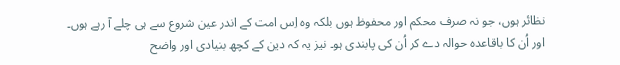نظائر ہوں، جو نہ صرف محکم اور محفوظ ہوں بلکہ وہ اِس امت کے اندر عین شروع سے ہی چلے آ رہے ہوں۔ اور اُن کا باقاعدہ حوالہ دے کر اُن کی پابندی ہو۔ نیز یہ کہ دین کے کچھ بنیادی اور واضح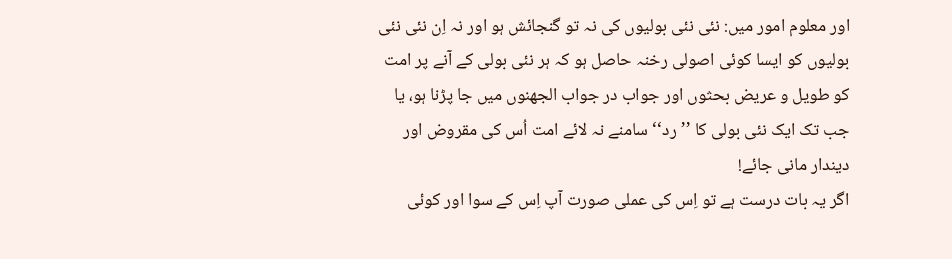اور معلوم امور میں: نئی نئی بولیوں کی نہ تو گنجائش ہو اور نہ اِن نئی نئی بولیوں کو ایسا کوئی اصولی رخنہ حاصل ہو کہ ہر نئی بولی کے آنے پر امت کو طویل و عریض بحثوں اور جواب در جواب الجھنوں میں جا پڑنا ہو، یا جب تک ایک نئی بولی کا ’’رد‘‘ سامنے نہ لائے امت اُس کی مقروض اور دیندار مانی جائے!
اگر یہ بات درست ہے تو اِس کی عملی صورت آپ اِس کے سوا اور کوئی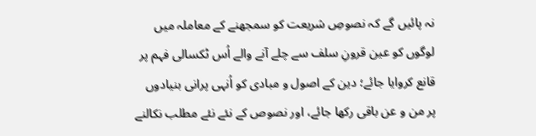نہ پائیں گے کہ نصوصِ شریعت کو سمجھنے کے معاملہ میں لوگوں کو عین قرونِ سلف سے چلے آنے والے اُس ٹکسالی فہم پر قانع کروایا جائے؛ دین کے اصول و مبادی کو اُنہی پرانی بنیادوں پر من و عن باقی رکھا جائے، اور نصوص کے نئے نئے مطلب نکالنے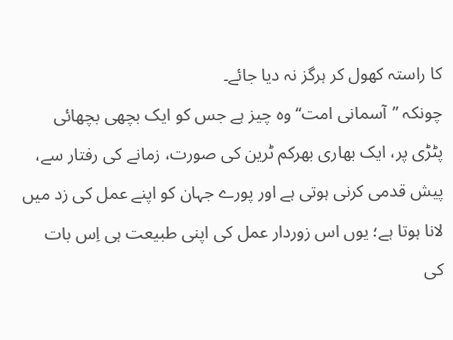کا راستہ کھول کر ہرگز نہ دیا جائے۔
چونکہ ’’آسمانی امت‘‘ وہ چیز ہے جس کو ایک بچھی بچھائی پٹڑی پر، ایک بھاری بھرکم ٹرین کی صورت، زمانے کی رفتار سے، پیش قدمی کرنی ہوتی ہے اور پورے جہان کو اپنے عمل کی زد میں لانا ہوتا ہے؛ یوں اس زوردار عمل کی اپنی طبیعت ہی اِس بات کی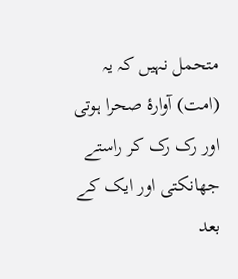متحمل نہیں کہ یہ (امت) آوارۂ صحرا ہوتی اور رک رک کر راستے جھانکتی اور ایک کے بعد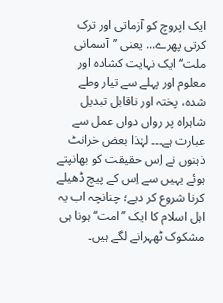ایک اپروچ کو آزماتی اور ترک کرتی پھرے... یعنی ’’آسمانی ملت‘‘ ایک نہایت کشادہ اور معلوم اور پہلے سے تیار وطے شدہ، پختہ اور ناقابل تبدیل شاہراہ پر رواں دواں عمل سے عبارت ہے۔۔۔ لہٰذا بعض خرانٹ ذہنوں نے اِس حقیقت کو بھانپتے ہوئے یہیں سے اِس کے پیچ ڈھیلے کرنا شروع کر دیے؛ چنانچہ اب یہ اہل اسلام کا ایک ’’امت‘‘ ہونا ہی مشکوک ٹھہرانے لگے ہیں۔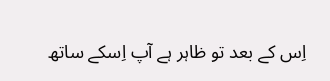اِس کے بعد تو ظاہر ہے آپ اِسکے ساتھ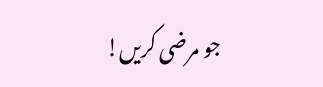جو مرضی کریں!